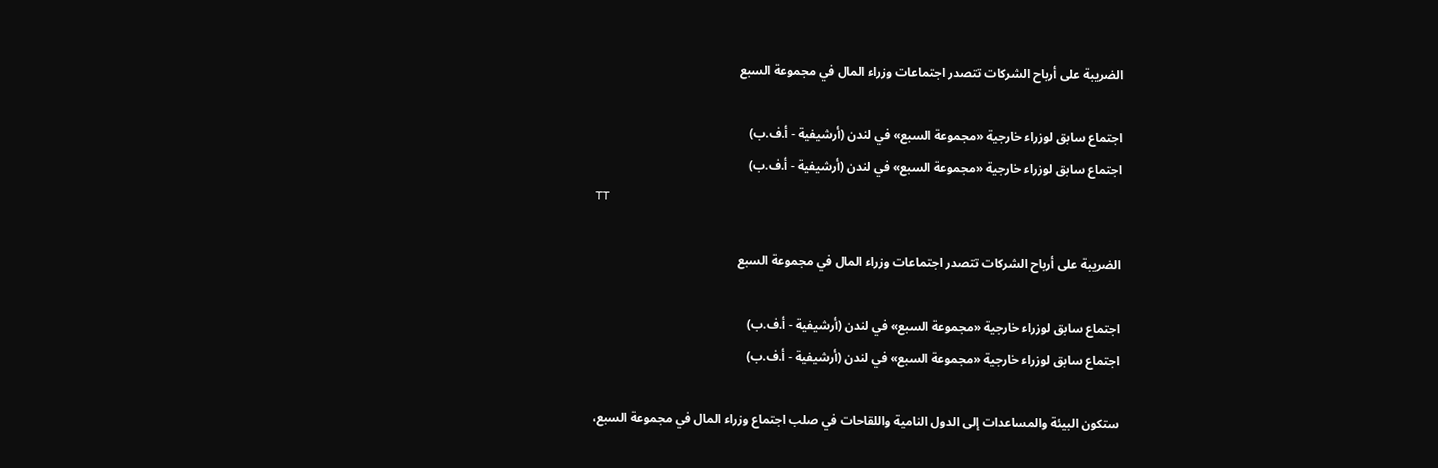الضريبة على أرباح الشركات تتصدر اجتماعات وزراء المال في مجموعة السبع

اجتماع سابق لوزراء خارجية «مجموعة السبع» في لندن (أرشيفية - أ.ف.ب)
اجتماع سابق لوزراء خارجية «مجموعة السبع» في لندن (أرشيفية - أ.ف.ب)
TT

الضريبة على أرباح الشركات تتصدر اجتماعات وزراء المال في مجموعة السبع

اجتماع سابق لوزراء خارجية «مجموعة السبع» في لندن (أرشيفية - أ.ف.ب)
اجتماع سابق لوزراء خارجية «مجموعة السبع» في لندن (أرشيفية - أ.ف.ب)

ستكون البيئة والمساعدات إلى الدول النامية واللقاحات في صلب اجتماع وزراء المال في مجموعة السبع،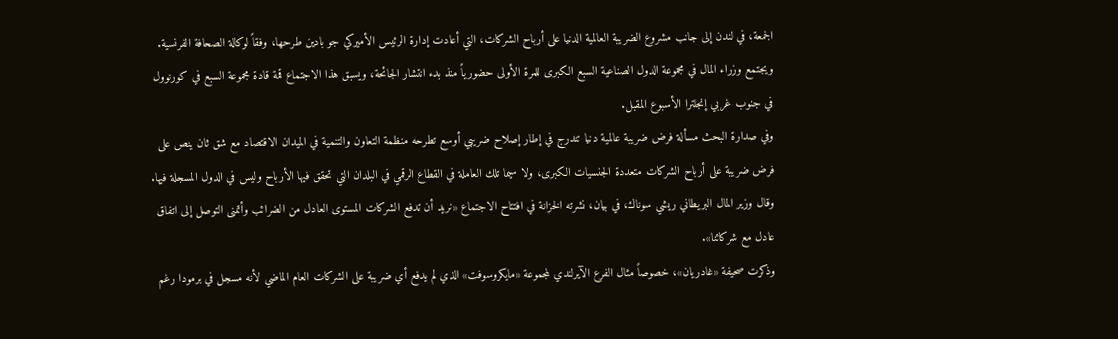الجمعة، في لندن إلى جانب مشروع الضريبة العالمية الدنيا على أرباح الشركات، التي أعادت إدارة الرئيس الأميركي جو بادين طرحها، وفقاً لوكالة الصحافة الفرنسية.
ويجتمع وزراء المال في مجموعة الدول الصناعية السبع الكبرى للمرة الأولى حضورياً منذ بدء انتشار الجائحة، ويسبق هذا الاجتماع قمة قادة مجموعة السبع في كورنوول في جنوب غربي إنجلترا الأسبوع المقبل.
وفي صدارة البحث مسألة فرض ضريبة عالمية دنيا تندرج في إطار إصلاح ضريبي أوسع تطرحه منظمة التعاون والتنمية في الميدان الاقتصاد مع شق ثان ينص على فرض ضريبة على أرباح الشركات متعددة الجنسيات الكبرى، ولا سيما تلك العاملة في القطاع الرقمي في البلدان التي تحقق فيها الأرباح وليس في الدول المسجلة فيها.
وقال وزير المال البريطاني ريشي سوناك، في بيان، نشرته الخزانة في افتتاح الاجتماع «نريد أن تدفع الشركات المستوى العادل من الضرائب وأتمنى التوصل إلى اتفاق عادل مع شركائنا».
وذكرت صحيفة «غادريان»، خصوصاً مثال الفرع الآيرلندي لمجموعة «مايكروسوفت» الذي لم يدفع أي ضريبة على الشركات العام الماضي لأنه مسجل في برمودا رغم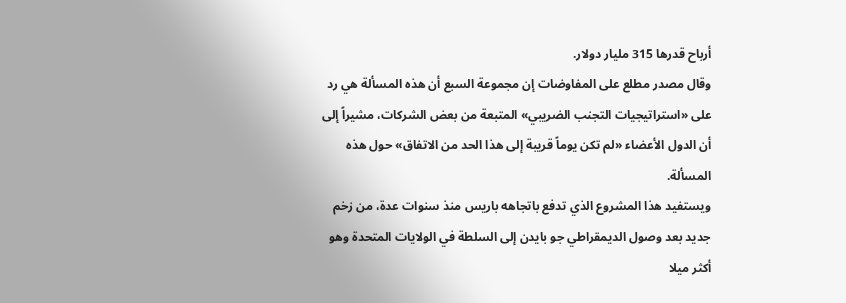أرباح قدرها 315 مليار دولار.
وقال مصدر مطلع على المفاوضات إن مجموعة السبع أن هذه المسألة هي رد على «استراتيجيات التجنب الضريبي» المتبعة من بعض الشركات، مشيراً إلى أن الدول الأعضاء «لم تكن يوماً قريبة إلى هذا الحد من الاتفاق» حول هذه المسألة.
ويستفيد هذا المشروع الذي تدفع باتجاهه باريس منذ سنوات عدة، من زخم جديد بعد وصول الديمقراطي جو بايدن إلى السلطة في الولايات المتحدة وهو أكثر ميلا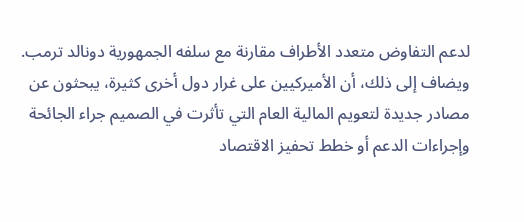لدعم التفاوض متعدد الأطراف مقارنة مع سلفه الجمهورية دونالد ترمب.
ويضاف إلى ذلك، أن الأميركيين على غرار دول أخرى كثيرة، يبحثون عن مصادر جديدة لتعويم المالية العام التي تأثرت في الصميم جراء الجائحة وإجراءات الدعم أو خطط تحفيز الاقتصاد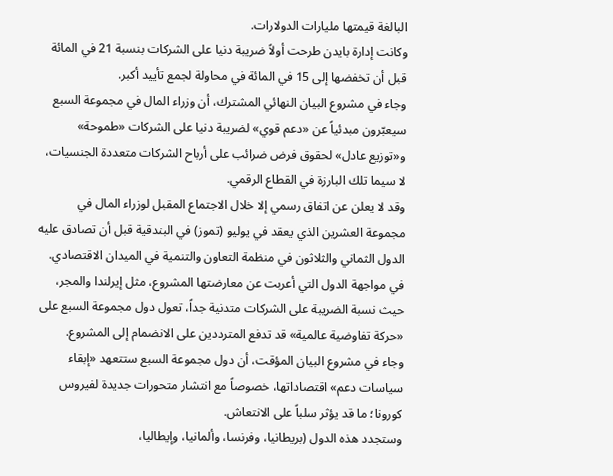البالغة قيمتها مليارات الدولارات.
وكانت إدارة بايدن طرحت أولاً ضريبة دنيا على الشركات بنسبة 21 في المائة قبل أن تخفضها إلى 15 في المائة في محاولة لجمع تأييد أكبر.
وجاء في مشروع البيان النهائي المشترك، أن وزراء المال في مجموعة السبع سيعبّرون مبدئياً عن «دعم قوي» لضريبة دنيا على الشركات «طموحة» و«توزيع عادل» لحقوق فرض ضرائب على أرباح الشركات متعددة الجنسيات، لا سيما تلك البارزة في القطاع الرقمي.
وقد لا يعلن عن اتفاق رسمي إلا خلال الاجتماع المقبل لوزراء المال في مجموعة العشرين الذي يعقد في يوليو (تموز) في البندقية قبل أن تصادق عليه الدول الثماني والثلاثون في منظمة التعاون والتنمية في الميدان الاقتصادي.
في مواجهة الدول التي أعربت عن معارضتها المشروع، مثل إيرلندا والمجر، حيث نسبة الضريبة على الشركات متدنية جداً، تعول دول مجموعة السبع على «حركة تفاوضية عالمية» قد تدفع المترددين على الانضمام إلى المشروع.
وجاء في مشروع البيان المؤقت، أن دول مجموعة السبع ستتعهد «إبقاء سياسات دعم» اقتصاداتها، خصوصاً مع انتشار متحورات جديدة لفيروس كورونا؛ ما قد يؤثر سلباً على الانتعاش.
وستجدد هذه الدول (بريطانيا، وفرنسا، وألمانيا، وإيطاليا،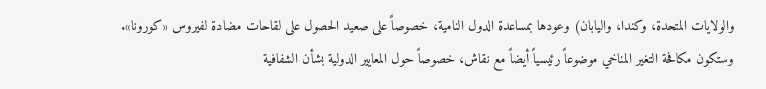والولايات المتحدة، وكندا، واليابان) وعودها بمساعدة الدول النامية، خصوصاً على صعيد الحصول على لقاحات مضادة لفيروس «كورونا».
وستكون مكافحة التغير المناخي موضوعاً رئيسياً أيضاً مع نقاش، خصوصاً حول المعايير الدولية بشأن الشفافية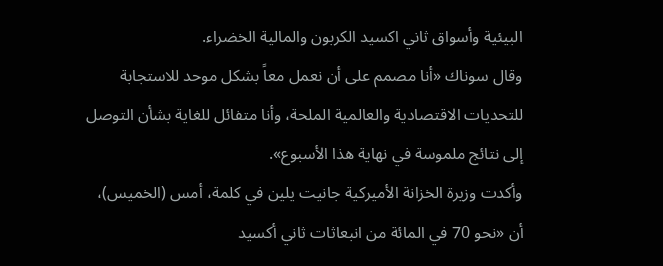البيئية وأسواق ثاني اكسيد الكربون والمالية الخضراء.
وقال سوناك «أنا مصمم على أن نعمل معاً بشكل موحد للاستجابة للتحديات الاقتصادية والعالمية الملحة، وأنا متفائل للغاية بشأن التوصل إلى نتائج ملموسة في نهاية هذا الأسبوع».
وأكدت وزيرة الخزانة الأميركية جانيت يلين في كلمة، أمس (الخميس)، أن «نحو 70 في المائة من انبعاثات ثاني أكسيد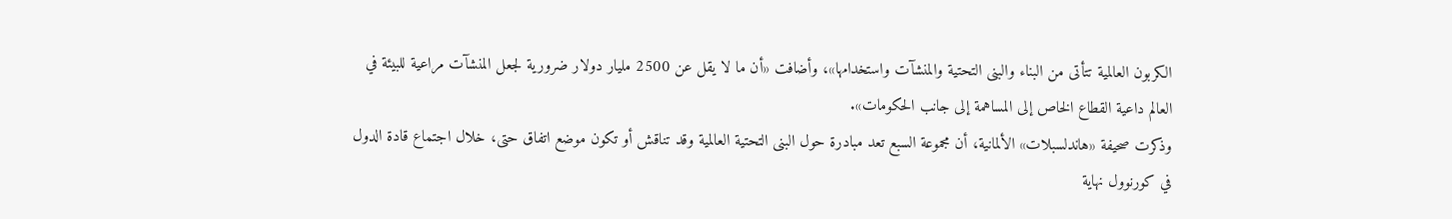الكربون العالمية تتأتى من البناء والبنى التحتية والمنشآت واستخدامها»، وأضافت «أن ما لا يقل عن 2500 مليار دولار ضرورية لجعل المنشآت مراعية للبيئة في العالم داعية القطاع الخاص إلى المساهمة إلى جانب الحكومات».
وذكرت صحيفة «هاندلسبلات» الألمانية، أن مجموعة السبع تعد مبادرة حول البنى التحتية العالمية وقد تناقش أو تكون موضع اتفاق حتى، خلال اجتماع قادة الدول في كورنوول نهاية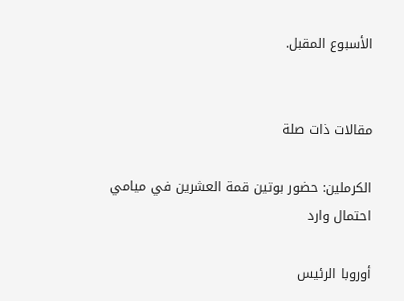الأسبوع المقبل.


مقالات ذات صلة

الكرملين: حضور بوتين قمة العشرين في ميامي احتمال وارد

أوروبا الرئيس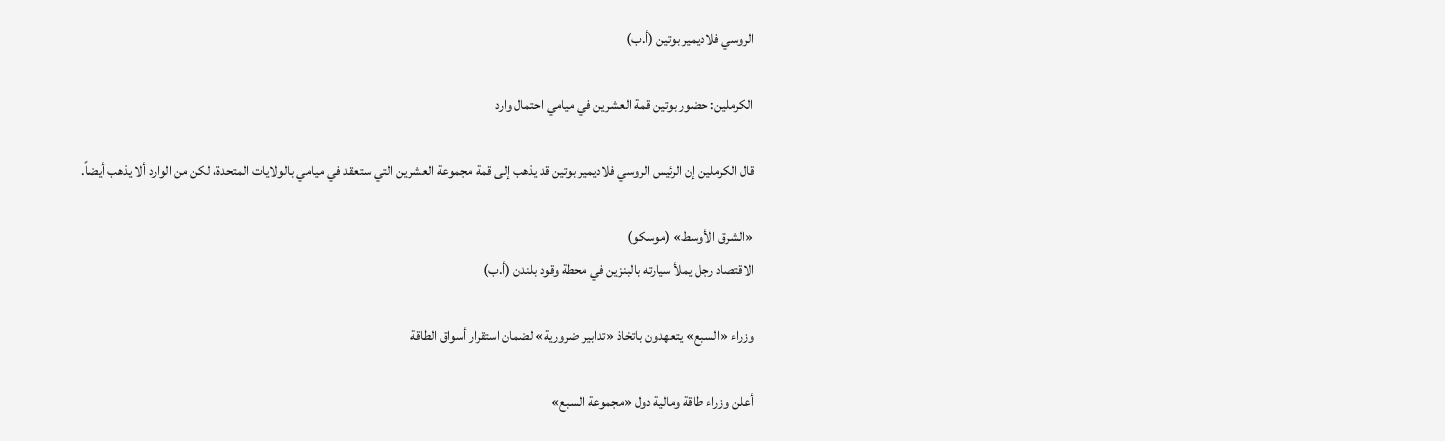الروسي فلاديمير بوتين (أ.ب)

الكرملين: حضور بوتين قمة العشرين في ميامي احتمال وارد

قال الكرملين إن الرئيس الروسي فلاديمير بوتين قد يذهب إلى قمة مجموعة العشرين التي ستعقد في ميامي بالولايات المتحدة، لكن من الوارد ألا يذهب أيضاً.

«الشرق الأوسط» (موسكو)
الاقتصاد رجل يملأ سيارته بالبنزين في محطة وقود بلندن (أ.ب)

وزراء «السبع» يتعهدون باتخاذ «تدابير ضرورية» لضمان استقرار أسواق الطاقة

أعلن وزراء طاقة ومالية دول «مجموعة السبع»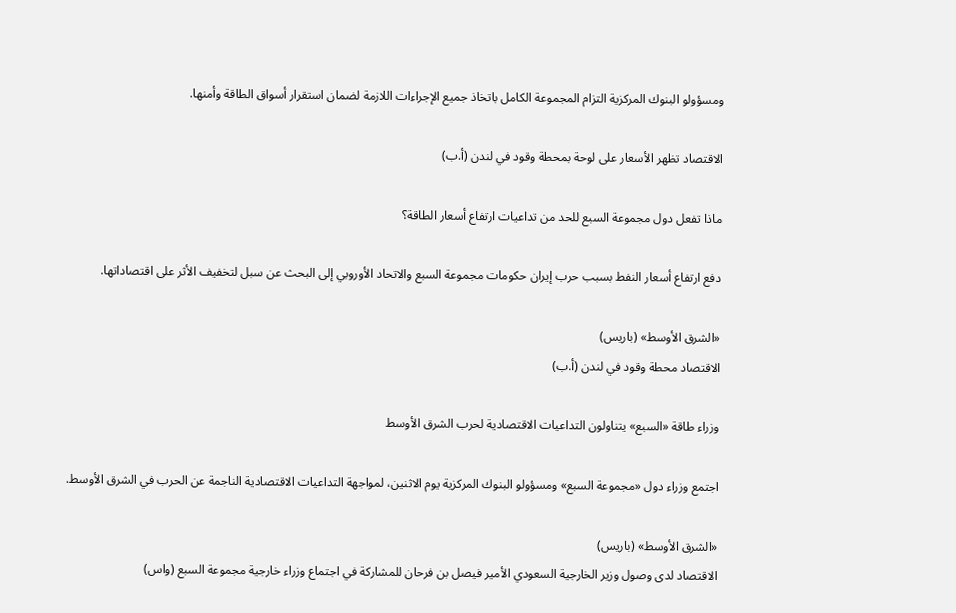ومسؤولو البنوك المركزية التزام المجموعة الكامل باتخاذ جميع الإجراءات اللازمة لضمان استقرار أسواق الطاقة وأمنها.

الاقتصاد تظهر الأسعار على لوحة بمحطة وقود في لندن (أ.ب)

ماذا تفعل دول مجموعة السبع للحد من تداعيات ارتفاع أسعار الطاقة؟

دفع ارتفاع أسعار النفط بسبب حرب إيران حكومات مجموعة السبع والاتحاد الأوروبي إلى البحث عن سبل لتخفيف الأثر على اقتصاداتها.

«الشرق الأوسط» (باريس)
الاقتصاد محطة وقود في لندن (أ.ب)

وزراء طاقة «السبع» يتناولون التداعيات الاقتصادية لحرب الشرق الأوسط

اجتمع وزراء دول «مجموعة السبع» ومسؤولو البنوك المركزية يوم الاثنين، لمواجهة التداعيات الاقتصادية الناجمة عن الحرب في الشرق الأوسط.

«الشرق الأوسط» (باريس)
الاقتصاد لدى وصول وزير الخارجية السعودي الأمير فيصل بن فرحان للمشاركة في اجتماع وزراء خارجية مجموعة السبع (واس)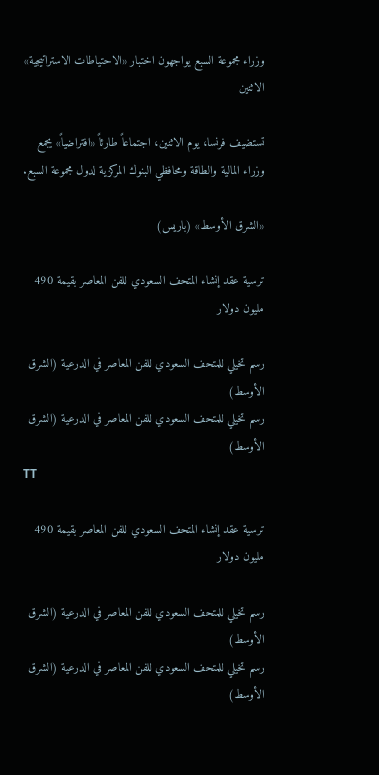وزراء مجموعة السبع يواجهون اختبار «الاحتياطات الاستراتيجية» الاثنين

تستضيف فرنسا، يوم الاثنين، اجتماعاً طارئاً «افتراضياً» يجمع وزراء المالية والطاقة ومحافظي البنوك المركزية لدول مجموعة السبع.

«الشرق الأوسط» (باريس)

ترسية عقد إنشاء المتحف السعودي للفن المعاصر بقيمة 490 مليون دولار

رسم تخيلي للمتحف السعودي للفن المعاصر في الدرعية (الشرق الأوسط)
رسم تخيلي للمتحف السعودي للفن المعاصر في الدرعية (الشرق الأوسط)
TT

ترسية عقد إنشاء المتحف السعودي للفن المعاصر بقيمة 490 مليون دولار

رسم تخيلي للمتحف السعودي للفن المعاصر في الدرعية (الشرق الأوسط)
رسم تخيلي للمتحف السعودي للفن المعاصر في الدرعية (الشرق الأوسط)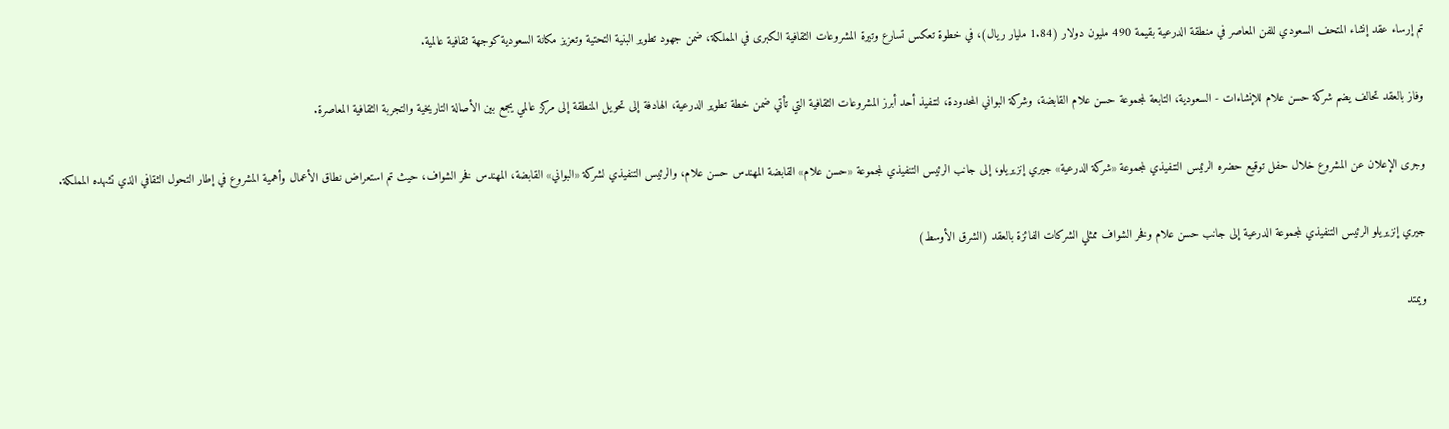تم إرساء عقد إنشاء المتحف السعودي للفن المعاصر في منطقة الدرعية بقيمة 490 مليون دولار (1.84 مليار ريال)، في خطوة تعكس تسارع وتيرة المشروعات الثقافية الكبرى في المملكة، ضمن جهود تطوير البنية التحتية وتعزيز مكانة السعودية كوجهة ثقافية عالمية.

وفاز بالعقد تحالف يضم شركة حسن علام للإنشاءات - السعودية، التابعة لمجموعة حسن علام القابضة، وشركة البواني المحدودة، لتنفيذ أحد أبرز المشروعات الثقافية التي تأتي ضمن خطة تطوير الدرعية، الهادفة إلى تحويل المنطقة إلى مركز عالمي يجمع بين الأصالة التاريخية والتجربة الثقافية المعاصرة.

وجرى الإعلان عن المشروع خلال حفل توقيع حضره الرئيس التنفيذي لمجموعة «شركة الدرعية» جيري إنزيريلو، إلى جانب الرئيس التنفيذي لمجموعة «حسن علام» القابضة المهندس حسن علام، والرئيس التنفيذي لشركة «البواني» القابضة، المهندس فخر الشواف، حيث تم استعراض نطاق الأعمال وأهمية المشروع في إطار التحول الثقافي الذي تشهده المملكة.

جيري إنزيريلو الرئيس التنفيذي لمجموعة الدرعية إلى جانب حسن علام وفخر الشواف ممثلي الشركات الفائزة بالعقد (الشرق الأوسط)

ويمتد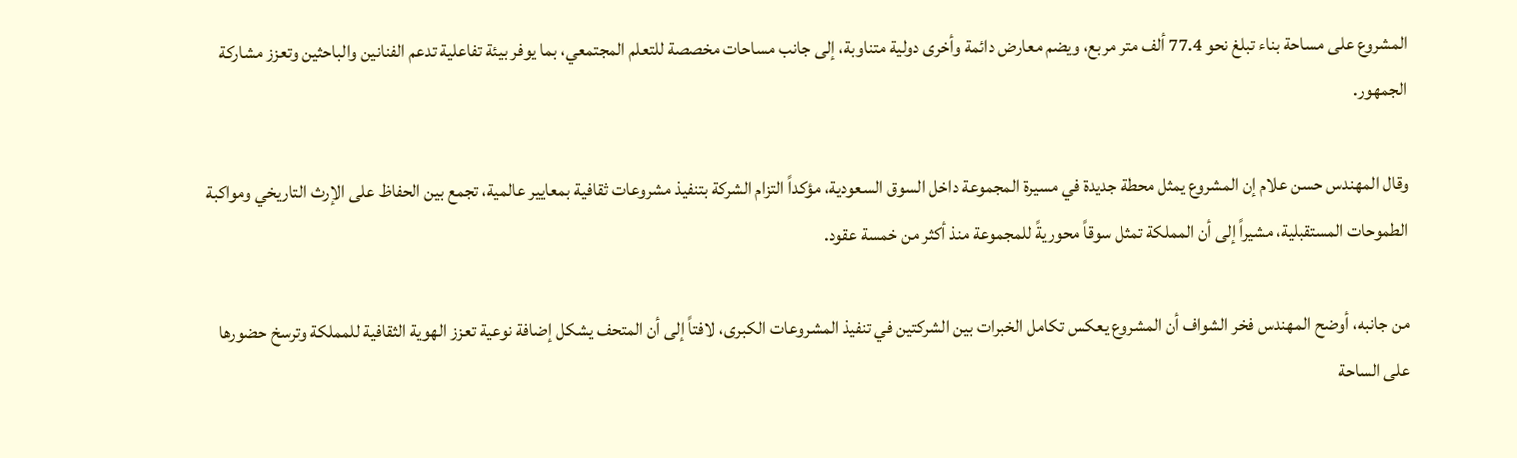المشروع على مساحة بناء تبلغ نحو 77.4 ألف متر مربع، ويضم معارض دائمة وأخرى دولية متناوبة، إلى جانب مساحات مخصصة للتعلم المجتمعي، بما يوفر بيئة تفاعلية تدعم الفنانين والباحثين وتعزز مشاركة الجمهور.

وقال المهندس حسن علام إن المشروع يمثل محطة جديدة في مسيرة المجموعة داخل السوق السعودية، مؤكداً التزام الشركة بتنفيذ مشروعات ثقافية بمعايير عالمية، تجمع بين الحفاظ على الإرث التاريخي ومواكبة الطموحات المستقبلية، مشيراً إلى أن المملكة تمثل سوقاً محوريةً للمجموعة منذ أكثر من خمسة عقود.

من جانبه، أوضح المهندس فخر الشواف أن المشروع يعكس تكامل الخبرات بين الشركتين في تنفيذ المشروعات الكبرى، لافتاً إلى أن المتحف يشكل إضافة نوعية تعزز الهوية الثقافية للمملكة وترسخ حضورها على الساحة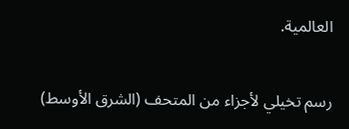العالمية.

رسم تخيلي لأجزاء من المتحف (الشرق الأوسط)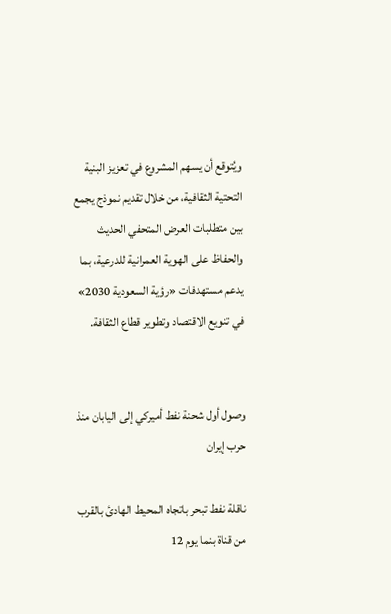ويُتوقع أن يسهم المشروع في تعزيز البنية التحتية الثقافية، من خلال تقديم نموذج يجمع بين متطلبات العرض المتحفي الحديث والحفاظ على الهوية العمرانية للدرعية، بما يدعم مستهدفات «رؤية السعودية 2030» في تنويع الاقتصاد وتطوير قطاع الثقافة.


وصول أول شحنة نفط أميركي إلى اليابان منذ حرب إيران

ناقلة نفط تبحر باتجاه المحيط الهادئ بالقرب من قناة بنما يوم 12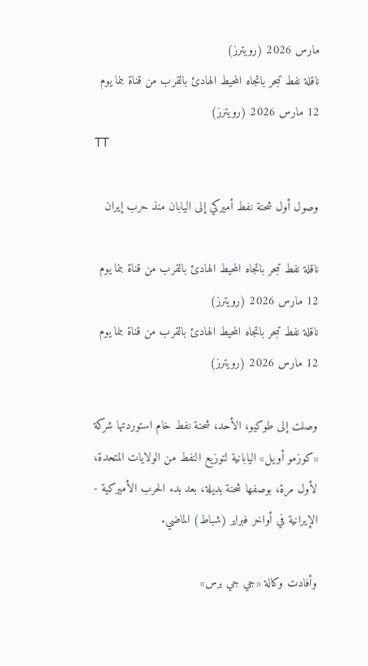مارس 2026 (رويترز)
ناقلة نفط تبحر باتجاه المحيط الهادئ بالقرب من قناة بنما يوم 12 مارس 2026 (رويترز)
TT

وصول أول شحنة نفط أميركي إلى اليابان منذ حرب إيران

ناقلة نفط تبحر باتجاه المحيط الهادئ بالقرب من قناة بنما يوم 12 مارس 2026 (رويترز)
ناقلة نفط تبحر باتجاه المحيط الهادئ بالقرب من قناة بنما يوم 12 مارس 2026 (رويترز)

وصلت إلى طوكيو، الأحد، شحنة نفط خام استوردتها شركة «كوزمو أويل» اليابانية لتوزيع النفط من الولايات المتحدة، لأول مرة، بوصفها شحنة بديلة، بعد بدء الحرب الأميركية - الإيرانية في أواخر فبراير (شباط) الماضي.

وأفادت وكالة «جي جي برس»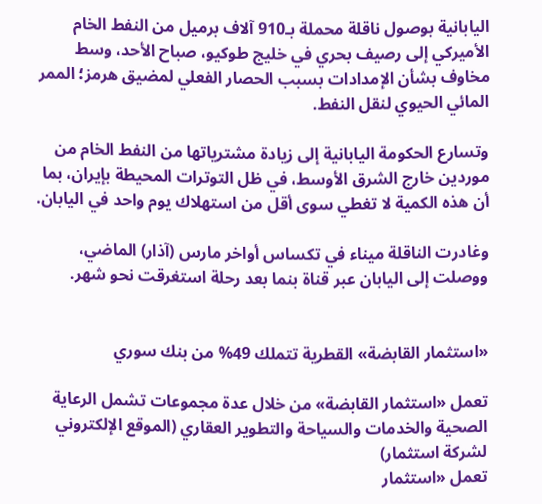اليابانية بوصول ناقلة محملة بـ910 آلاف برميل من النفط الخام الأميركي إلى رصيف بحري في خليج طوكيو، صباح الأحد، وسط مخاوف بشأن الإمدادات بسبب الحصار الفعلي لمضيق هرمز؛ الممر المائي الحيوي لنقل النفط.

وتسارع الحكومة اليابانية إلى زيادة مشترياتها من النفط الخام من موردين خارج الشرق الأوسط، في ظل التوترات المحيطة بإيران، بما أن هذه الكمية لا تغطي سوى أقل من استهلاك يوم واحد في اليابان.

وغادرت الناقلة ميناء في تكساس أواخر مارس (آذار) الماضي، ووصلت إلى اليابان عبر قناة بنما بعد رحلة استغرقت نحو شهر.


«استثمار القابضة» القطرية تتملك 49% من بنك سوري

تعمل «استثمار القابضة» من خلال عدة مجموعات تشمل الرعاية الصحية والخدمات والسياحة والتطوير العقاري (الموقع الإلكتروني لشركة استثمار)
تعمل «استثمار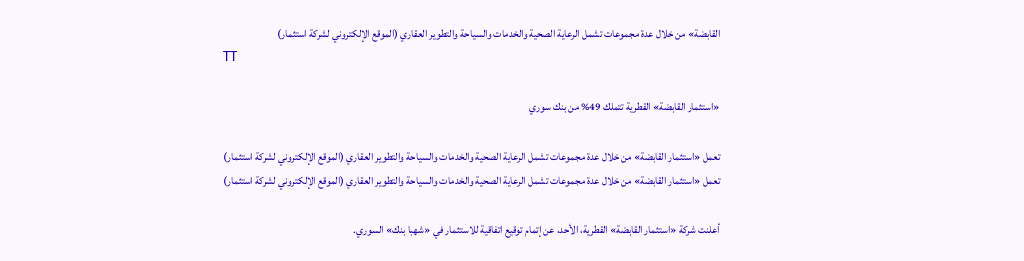القابضة» من خلال عدة مجموعات تشمل الرعاية الصحية والخدمات والسياحة والتطوير العقاري (الموقع الإلكتروني لشركة استثمار)
TT

«استثمار القابضة» القطرية تتملك 49% من بنك سوري

تعمل «استثمار القابضة» من خلال عدة مجموعات تشمل الرعاية الصحية والخدمات والسياحة والتطوير العقاري (الموقع الإلكتروني لشركة استثمار)
تعمل «استثمار القابضة» من خلال عدة مجموعات تشمل الرعاية الصحية والخدمات والسياحة والتطوير العقاري (الموقع الإلكتروني لشركة استثمار)

أعلنت شركة «استثمار القابضة» القطرية، الأحد، عن إتمام توقيع اتفاقية للاستثمار في «شهبا بنك» السوري.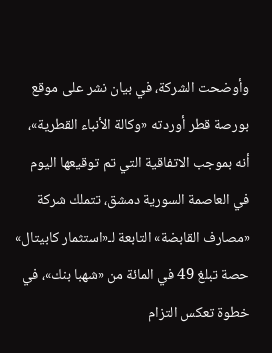وأوضحت الشركة، في بيان نشر على موقع بورصة قطر أوردته «وكالة الأنباء القطرية»، أنه بموجب الاتفاقية التي تم توقيعها اليوم في العاصمة السورية دمشق، تتملك شركة «مصارف القابضة» التابعة لـ«استثمار كابيتال» حصة تبلغ 49 في المائة من «شهبا بنك»، في خطوة تعكس التزام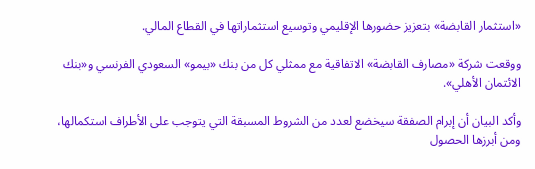«استثمار القابضة» بتعزيز حضورها الإقليمي وتوسيع استثماراتها في القطاع المالي.

ووقعت شركة «مصارف القابضة» الاتفاقية مع ممثلي كل من بنك «بيمو» السعودي الفرنسي و«بنك الائتمان الأهلي».

وأكد البيان أن إبرام الصفقة سيخضع لعدد من الشروط المسبقة التي يتوجب على الأطراف استكمالها، ومن أبرزها الحصول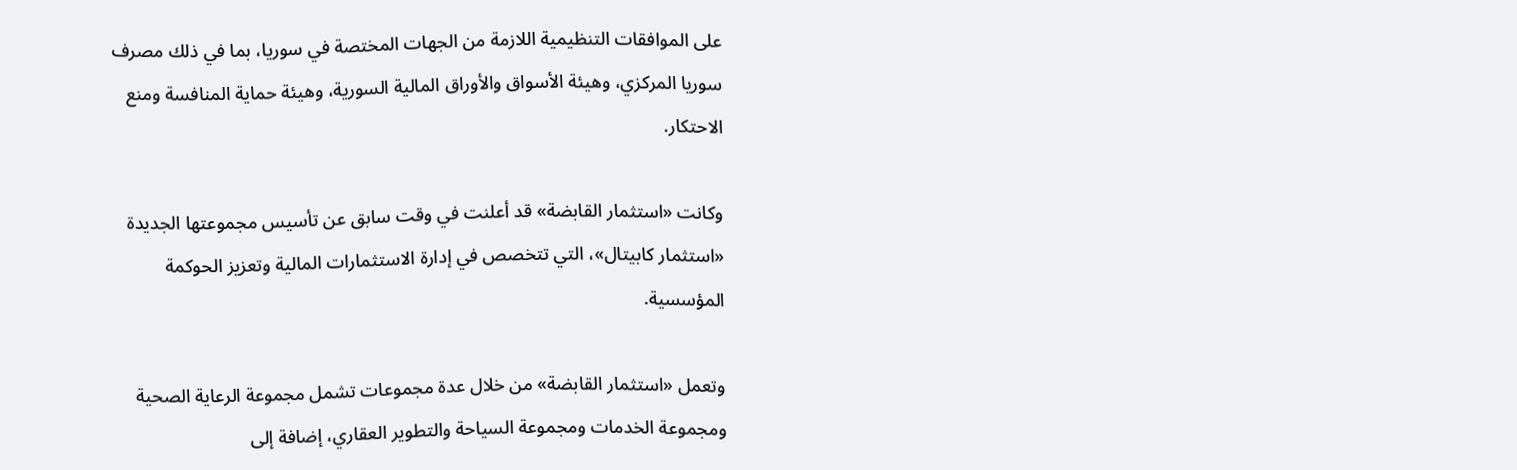على الموافقات التنظيمية اللازمة من الجهات المختصة في سوريا، بما في ذلك مصرف سوريا المركزي، وهيئة الأسواق والأوراق المالية السورية، وهيئة حماية المنافسة ومنع الاحتكار.

وكانت «استثمار القابضة» قد أعلنت في وقت سابق عن تأسيس مجموعتها الجديدة «استثمار كابيتال»، التي تتخصص في إدارة الاستثمارات المالية وتعزيز الحوكمة المؤسسية.

وتعمل «استثمار القابضة» من خلال عدة مجموعات تشمل مجموعة الرعاية الصحية ومجموعة الخدمات ومجموعة السياحة والتطوير العقاري، إضافة إلى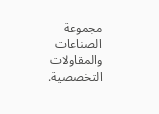مجموعة الصناعات والمقاولات التخصصية.